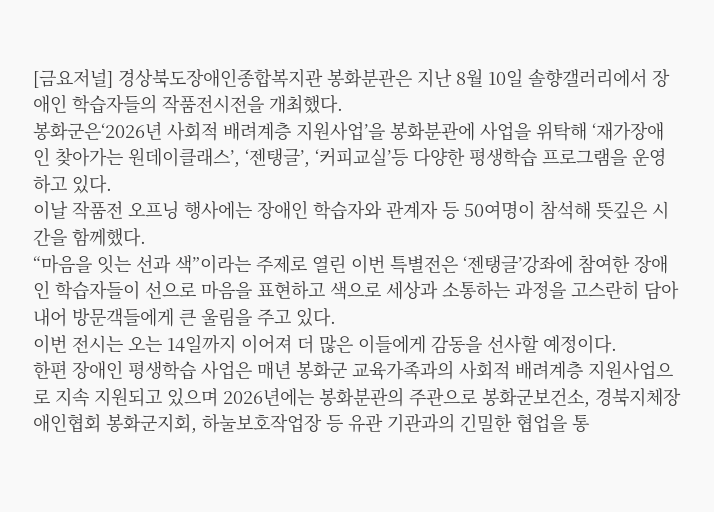[금요저널] 경상북도장애인종합복지관 봉화분관은 지난 8월 10일 솔향갤러리에서 장애인 학습자들의 작품전시전을 개최했다.
봉화군은‘2026년 사회적 배려계층 지원사업’을 봉화분관에 사업을 위탁해 ‘재가장애인 찾아가는 원데이클래스’, ‘젠탱글’, ‘커피교실’등 다양한 평생학습 프로그램을 운영하고 있다.
이날 작품전 오프닝 행사에는 장애인 학습자와 관계자 등 50여명이 참석해 뜻깊은 시간을 함께했다.
“마음을 잇는 선과 색”이라는 주제로 열린 이번 특별전은 ‘젠탱글’강좌에 참여한 장애인 학습자들이 선으로 마음을 표현하고 색으로 세상과 소통하는 과정을 고스란히 담아내어 방문객들에게 큰 울림을 주고 있다.
이번 전시는 오는 14일까지 이어져 더 많은 이들에게 감동을 선사할 예정이다.
한편 장애인 평생학습 사업은 매년 봉화군 교육가족과의 사회적 배려계층 지원사업으로 지속 지원되고 있으며 2026년에는 봉화분관의 주관으로 봉화군보건소, 경북지체장애인협회 봉화군지회, 하눌보호작업장 등 유관 기관과의 긴밀한 협업을 통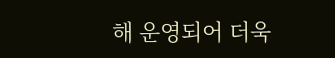해 운영되어 더욱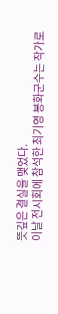뜻깊은 결실을 맺었다.
이날 전시회에 참석한 최기영 봉화군수는 작가로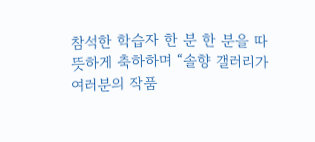참석한 학습자 한 분 한 분을 따뜻하게 축하하며 “솔향 갤러리가 여러분의 작품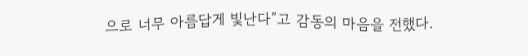으로 너무 아름답게 빛난다”고 감동의 마음을 전했다.